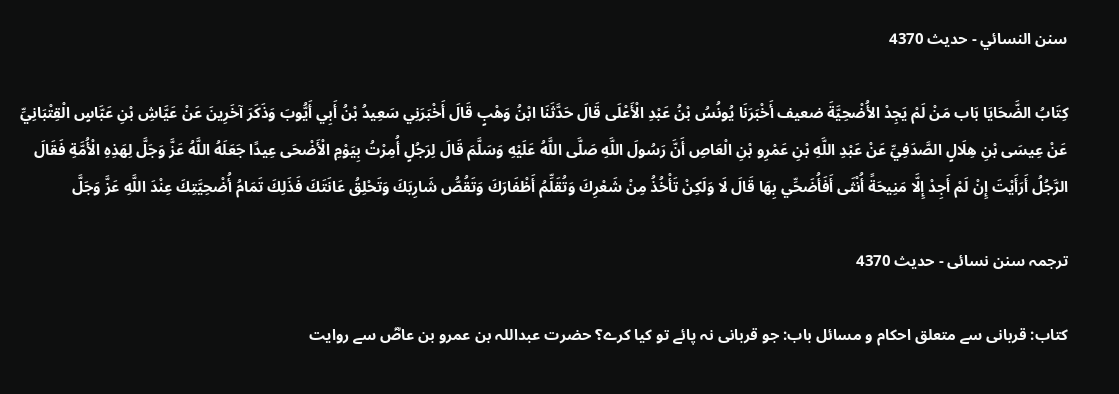سنن النسائي - حدیث 4370

كِتَابُ الضَّحَايَا بَاب مَنْ لَمْ يَجِدْ الأُضْحِيَّةَ ضعيف أَخْبَرَنَا يُونُسُ بْنُ عَبْدِ الْأَعْلَى قَالَ حَدَّثَنَا ابْنُ وَهْبٍ قَالَ أَخْبَرَنِي سَعِيدُ بْنُ أَبِي أَيُّوبَ وَذَكَرَ آخَرِينَ عَنْ عَيَّاشِ بْنِ عَبَّاسٍ الْقِتْبَانِيِّ عَنْ عِيسَى بْنِ هِلَالٍ الصَّدَفِيِّ عَنْ عَبْدِ اللَّهِ بْنِ عَمْرِو بْنِ الْعَاصِ أَنَّ رَسُولَ اللَّهِ صَلَّى اللَّهُ عَلَيْهِ وَسَلَّمَ قَالَ لِرَجُلٍ أُمِرْتُ بِيَوْمِ الْأَضْحَى عِيدًا جَعَلَهُ اللَّهُ عَزَّ وَجَلَّ لِهَذِهِ الْأُمَّةِ فَقَالَ الرَّجُلُ أَرَأَيْتَ إِنْ لَمْ أَجِدْ إِلَّا مَنِيحَةً أُنْثَى أَفَأُضَحِّي بِهَا قَالَ لَا وَلَكِنْ تَأْخُذُ مِنْ شَعْرِكَ وَتُقَلِّمُ أَظْفَارَكَ وَتَقُصُّ شَارِبَكَ وَتَحْلِقُ عَانَتَكَ فَذَلِكَ تَمَامُ أُضْحِيَّتِكَ عِنْدَ اللَّهِ عَزَّ وَجَلَّ

ترجمہ سنن نسائی - حدیث 4370

کتاب: قربانی سے متعلق احکام و مسائل باب: جو قربانی نہ پائے تو کیا کرے؟ حضرت عبداللہ بن عمرو بن عاصؓ سے روایت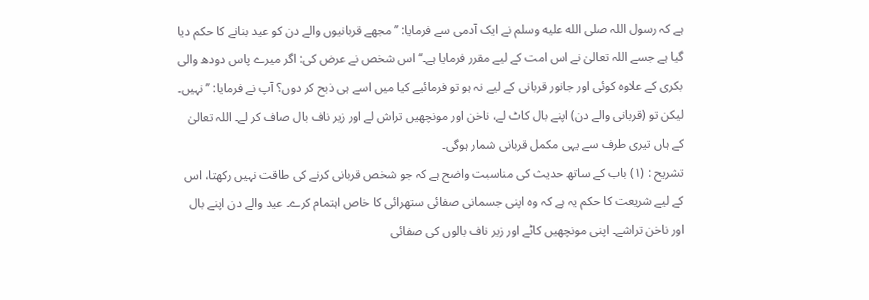ہے کہ رسول اللہ صلى الله عليه وسلم نے ایک آدمی سے فرمایا: ’’مجھے قربانیوں والے دن کو عید بنانے کا حکم دیا گیا ہے جسے اللہ تعالیٰ نے اس امت کے لیے مقرر فرمایا ہے۔‘‘ اس شخص نے عرض کی: اگر میرے پاس دودھ والی بکری کے علاوہ کوئی اور جانور قربانی کے لیے نہ ہو تو فرمائیے کیا میں اسے ہی ذبح کر دوں؟ آپ نے فرمایا: ’’نہیں۔ لیکن تو (قربانی والے دن) اپنے بال کاٹ لے، ناخن اور مونچھیں تراش لے اور زیر ناف بال صاف کر لے۔ اللہ تعالیٰ کے ہاں تیری طرف سے یہی مکمل قربانی شمار ہوگی۔
تشریح : (۱) باب کے ساتھ حدیث کی مناسبت واضح ہے کہ جو شخص قربانی کرنے کی طاقت نہیں رکھتا، اس کے لیے شریعت کا حکم یہ ہے کہ وہ اپنی جسمانی صفائی ستھرائی کا خاص اہتمام کرے۔ عید والے دن اپنے بال اور ناخن تراشے۔ اپنی مونچھیں کاٹے اور زیر ناف بالوں کی صفائی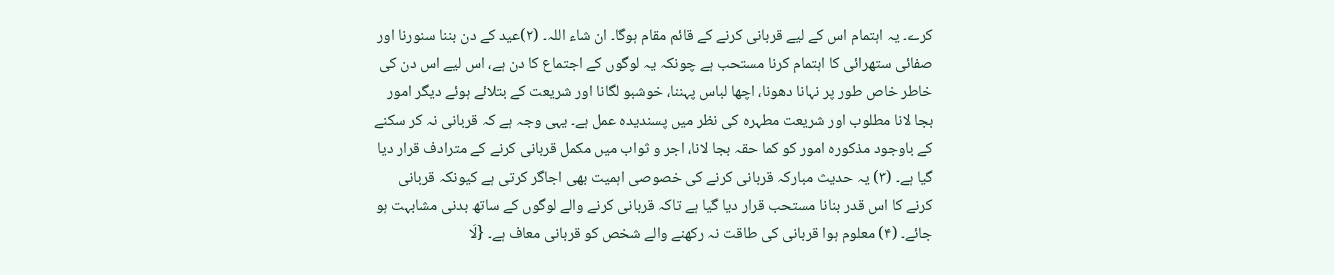کرے۔ یہ اہتمام اس کے لیے قربانی کرنے کے قائم مقام ہوگا۔ ان شاء اللہ۔ (۲)عید کے دن بننا سنورنا اور صفائی ستھرائی کا اہتمام کرنا مستحب ہے چونکہ یہ لوگوں کے اجتماع کا دن ہے، اس لیے اس دن کی خاطر خاص طور پر نہانا دھونا، اچھا لباس پہننا، خوشبو لگانا اور شریعت کے بتلائے ہوئے دیگر امور بجا لانا مطلوب اور شریعت مطہرہ کی نظر میں پسندیدہ عمل ہے۔ یہی وجہ ہے کہ قربانی نہ کر سکنے کے باوجود مذکورہ امور کو کما حقہ بجا لانا، اجر و ثواب میں مکمل قربانی کرنے کے مترادف قرار دیا گیا ہے۔ (۳) یہ حدیث مبارکہ قربانی کرنے کی خصوصی اہمیت بھی اجاگر کرتی ہے کیونکہ قربانی کرنے کا اس قدر بنانا مستحب قرار دیا گیا ہے تاکہ قربانی کرنے والے لوگوں کے ساتھ بدنی مشابہت ہو جائے۔ (۴) معلوم ہوا قربانی کی طاقت نہ رکھنے والے شخص کو قربانی معاف ہے۔ {لَا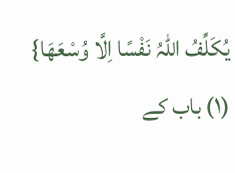یُکَلِّفُ اللّٰہُ نَفْسًا اِلَّا وُسْعَھَا} (۱) باب کے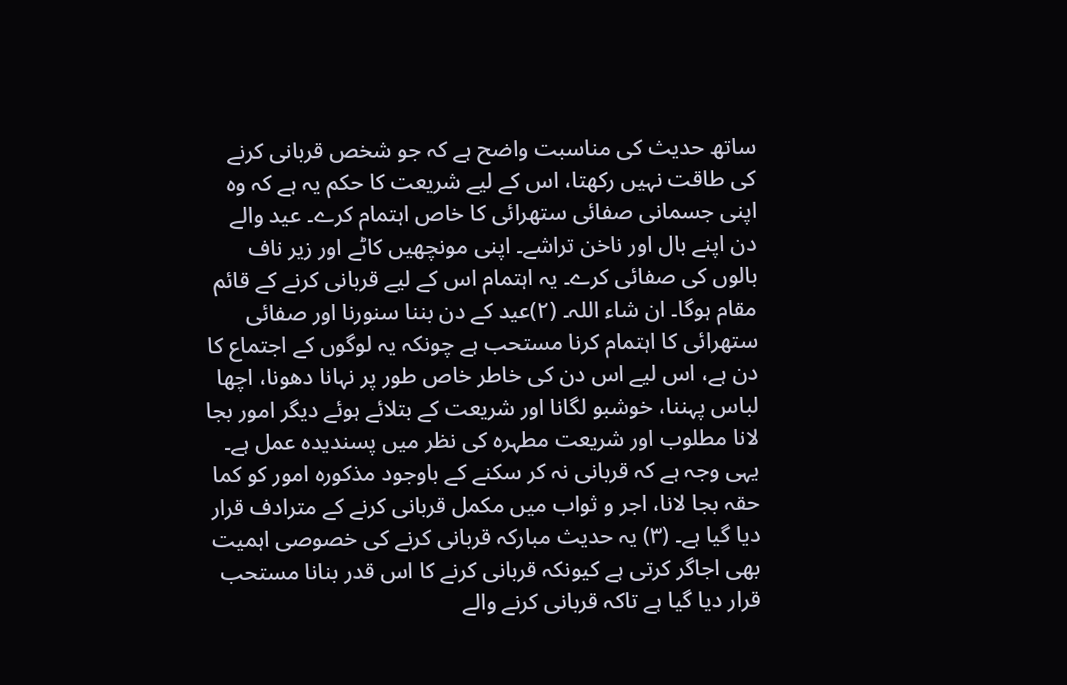ساتھ حدیث کی مناسبت واضح ہے کہ جو شخص قربانی کرنے کی طاقت نہیں رکھتا، اس کے لیے شریعت کا حکم یہ ہے کہ وہ اپنی جسمانی صفائی ستھرائی کا خاص اہتمام کرے۔ عید والے دن اپنے بال اور ناخن تراشے۔ اپنی مونچھیں کاٹے اور زیر ناف بالوں کی صفائی کرے۔ یہ اہتمام اس کے لیے قربانی کرنے کے قائم مقام ہوگا۔ ان شاء اللہ۔ (۲)عید کے دن بننا سنورنا اور صفائی ستھرائی کا اہتمام کرنا مستحب ہے چونکہ یہ لوگوں کے اجتماع کا دن ہے، اس لیے اس دن کی خاطر خاص طور پر نہانا دھونا، اچھا لباس پہننا، خوشبو لگانا اور شریعت کے بتلائے ہوئے دیگر امور بجا لانا مطلوب اور شریعت مطہرہ کی نظر میں پسندیدہ عمل ہے۔ یہی وجہ ہے کہ قربانی نہ کر سکنے کے باوجود مذکورہ امور کو کما حقہ بجا لانا، اجر و ثواب میں مکمل قربانی کرنے کے مترادف قرار دیا گیا ہے۔ (۳) یہ حدیث مبارکہ قربانی کرنے کی خصوصی اہمیت بھی اجاگر کرتی ہے کیونکہ قربانی کرنے کا اس قدر بنانا مستحب قرار دیا گیا ہے تاکہ قربانی کرنے والے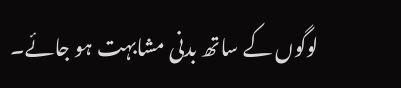لوگوں کے ساتھ بدنی مشابہت ہو جائے۔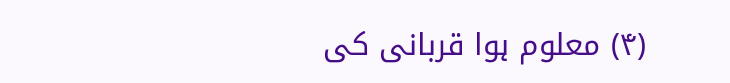(۴) معلوم ہوا قربانی کی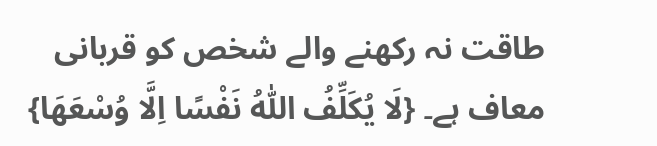طاقت نہ رکھنے والے شخص کو قربانی معاف ہے۔ {لَا یُکَلِّفُ اللّٰہُ نَفْسًا اِلَّا وُسْعَھَا}